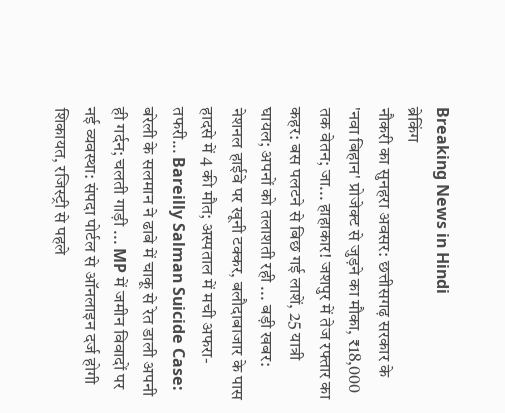Breaking News in Hindi
ब्रेकिंग
नौकरी का सुनहरा अवसर: छत्तीसगढ़ सरकार के 'नवा बिहान' प्रोजेक्ट से जुड़ने का मौका, ₹18,000 तक वेतन; जा... हाहाकार! जशपुर में तेज रफ्तार का कहर: बस पलटने से बिछ गई लाशें, 25 यात्री घायल; अपनों को तलाशती रही ... बड़ी खबर: नेशनल हाईवे पर खूनी टक्कर, बलौदाबाजार के पास हादसे में 4 की मौत; अस्पताल में मची अफरा-तफरी... Bareilly Salman Suicide Case: बरेली के सलमान ने ढाबे में चाकू से रेत डाली अपनी ही गर्दन; चलती गाड़ी ... MP में जमीन विवादों पर नई व्यवस्था: संपदा पोर्टल से ऑनलाइन दर्ज होगी शिकायत, रजिस्ट्री से पहले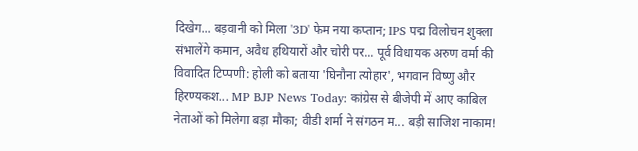दिखेग... बड़वानी को मिला '3D' फेम नया कप्तान; IPS पद्म विलोचन शुक्ला संभालेंगे कमान, अवैध हथियारों और चोरी पर... पूर्व विधायक अरुण वर्मा की विवादित टिप्पणी: होली को बताया 'घिनौना त्योहार', भगवान विष्णु और हिरण्यकश... MP BJP News Today: कांग्रेस से बीजेपी में आए काबिल नेताओं को मिलेगा बड़ा मौका; वीडी शर्मा ने संगठन म... बड़ी साजिश नाकाम!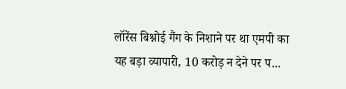लॉरेंस बिश्नोई गैंग के निशाने पर था एमपी का यह बड़ा व्यापारी, 10 करोड़ न देने पर प...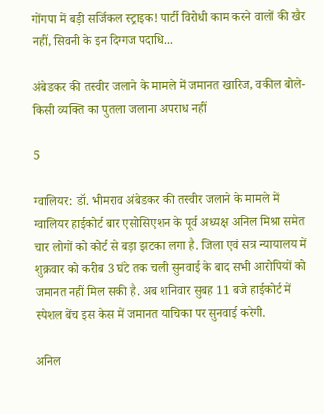गोंगपा में बड़ी सर्जिकल स्ट्राइक! पार्टी विरोधी काम करने वालों की खैर नहीं, सिवनी के इन दिग्गज पदाधि...

अंबेडकर की तस्वीर जलाने के मामले में जमानत खारिज, वकील बोले-किसी व्यक्ति का पुतला जलाना अपराध नहीं

5

ग्वालियर: डॉ. भीमराव अंबेडकर की तस्वीर जलाने के मामले में ग्वालियर हाईकोर्ट बार एसोसिएशन के पूर्व अध्यक्ष अनिल मिश्रा समेत चार लोगों को कोर्ट से बड़ा झटका लगा है. जिला एवं सत्र न्यायालय में शुक्रवार को करीब 3 घंटे तक चली सुनवाई के बाद सभी आरोपियों को जमानत नहीं मिल सकी है. अब शनिवार सुबह 11 बजे हाईकोर्ट में स्पेशल बेंच इस केस में जमानत याचिका पर सुनवाई करेगी.

अनिल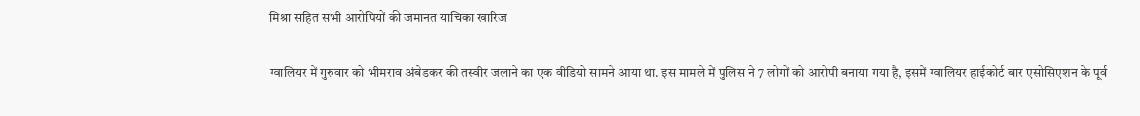मिश्रा सहित सभी आरोपियों की जमानत याचिका खारिज

ग्वालियर में गुरुवार को भीमराव अंबेडकर की तस्वीर जलाने का एक वीडियो सामने आया था. इस मामले में पुलिस ने 7 लोगों को आरोपी बनाया गया है, इसमें ग्वालियर हाईकोर्ट बार एसोसिएशन के पूर्व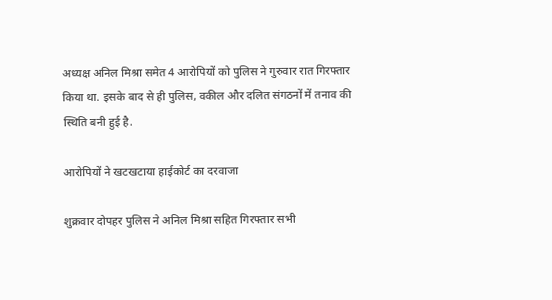अध्यक्ष अनिल मिश्रा समेत 4 आरोपियों को पुलिस ने गुरुवार रात गिरफ्तार किया था. इसके बाद से ही पुलिस, वकील और दलित संगठनों में तनाव की स्थिति बनी हुई है.

आरोपियों ने खटखटाया हाईकोर्ट का दरवाजा

शुक्रवार दोपहर पुलिस ने अनिल मिश्रा सहित गिरफ्तार सभी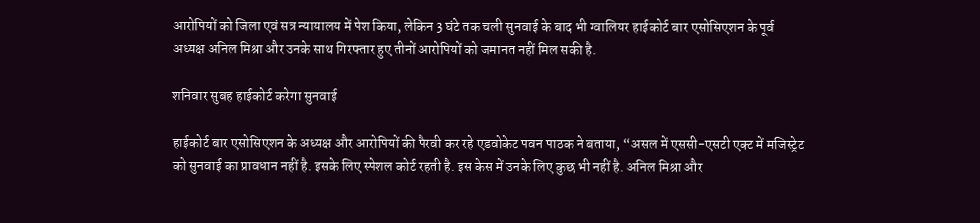आरोपियों को जिला एवं सत्र न्यायालय में पेश किया, लेकिन 3 घंटे तक चली सुनवाई के बाद भी ग्वालियर हाईकोर्ट बार एसोसिएशन के पूर्व अध्यक्ष अनिल मिश्रा और उनके साथ गिरफ्तार हुए तीनों आरोपियों को जमानत नहीं मिल सकी है.

शनिवार सुबह हाईकोर्ट करेगा सुनवाई

हाईकोर्ट बार एसोसिएशन के अध्यक्ष और आरोपियों की पैरवी कर रहे एडवोकेट पवन पाठक ने बताया, “असल में एससी-एसटी एक्ट में मजिस्ट्रेट को सुनवाई का प्रावधान नहीं है. इसके लिए स्पेशल कोर्ट रहती है. इस केस में उनके लिए कुछ भी नहीं है. अनिल मिश्रा और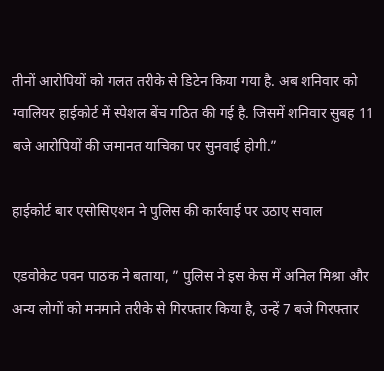तीनों आरोपियों को गलत तरीके से डिटेन किया गया है. अब शनिवार को ग्वालियर हाईकोर्ट में स्पेशल बेंच गठित की गई है. जिसमें शनिवार सुबह 11 बजे आरोपियों की जमानत याचिका पर सुनवाई होगी.”

हाईकोर्ट बार एसोसिएशन ने पुलिस की कार्रवाई पर उठाए सवाल

एडवोकेट पवन पाठक ने बताया, ” पुलिस ने इस केस में अनिल मिश्रा और अन्य लोगों को मनमाने तरीके से गिरफ्तार किया है, उन्हें 7 बजे गिरफ्तार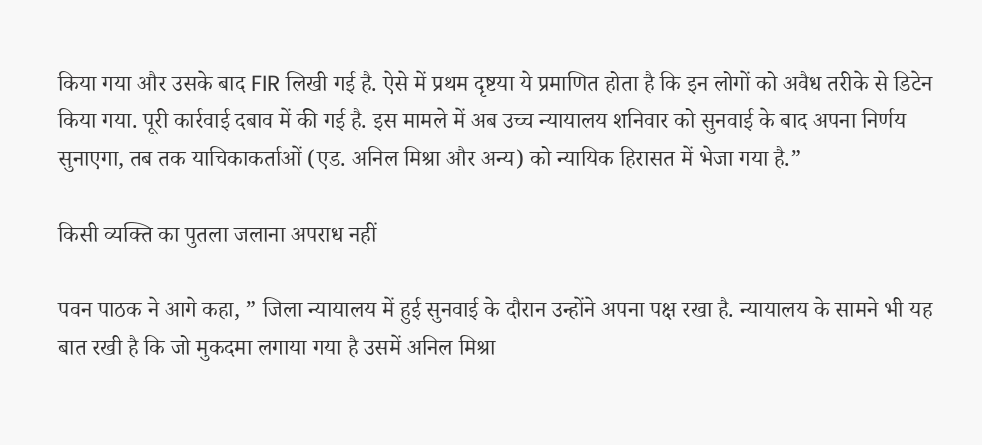किया गया और उसके बाद FIR लिखी गई है. ऐसे में प्रथम दृष्टया ये प्रमाणित होता है कि इन लोगों को अवैध तरीके से डिटेन किया गया. पूरी कार्रवाई दबाव में की गई है. इस मामले में अब उच्च न्यायालय शनिवार को सुनवाई के बाद अपना निर्णय सुनाएगा, तब तक याचिकाकर्ताओं (एड. अनिल मिश्रा और अन्य) को न्यायिक हिरासत में भेजा गया है.”

किसी व्यक्ति का पुतला जलाना अपराध नहीं

पवन पाठक ने आगे कहा, ” जिला न्यायालय में हुई सुनवाई के दौरान उन्होंने अपना पक्ष रखा है. न्यायालय के सामने भी यह बात रखी है कि जो मुकदमा लगाया गया है उसमें अनिल मिश्रा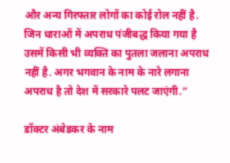और अन्य गिरफ्तार लोगों का कोई रोल नहीं है. जिन धाराओं में अपराध पंजीबद्ध किया गया है उसमें किसी भी व्यक्ति का पुतला जलाना अपराध नहीं है. अगर भगवान के नाम के नारे लगाना अपराध है तो देश में सरकारे पलट जाएंगी.”

डॉक्टर अंबेडकर के नाम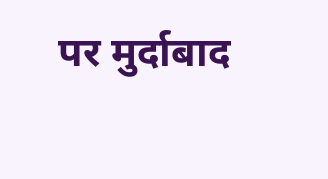पर मुर्दाबाद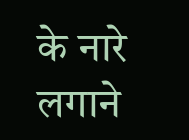के नारे लगाने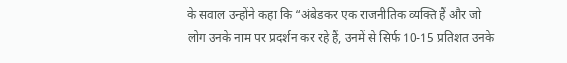के सवाल उन्होंने कहा कि “अंबेडकर एक राजनीतिक व्यक्ति हैं और जो लोग उनके नाम पर प्रदर्शन कर रहे हैं, उनमें से सिर्फ 10-15 प्रतिशत उनके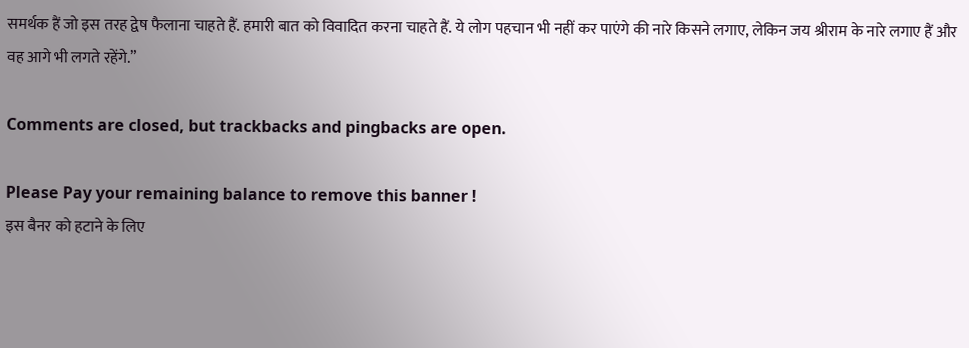समर्थक हैं जो इस तरह द्वेष फैलाना चाहते हैं. हमारी बात को विवादित करना चाहते हैं. ये लोग पहचान भी नहीं कर पाएंगे की नारे किसने लगाए, लेकिन जय श्रीराम के नारे लगाए हैं और वह आगे भी लगते रहेंगे.”

Comments are closed, but trackbacks and pingbacks are open.

Please Pay your remaining balance to remove this banner !
इस बैनर को हटाने के लिए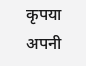कृपया अपनी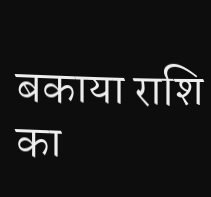बकाया राशि का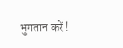भुगतान करें !